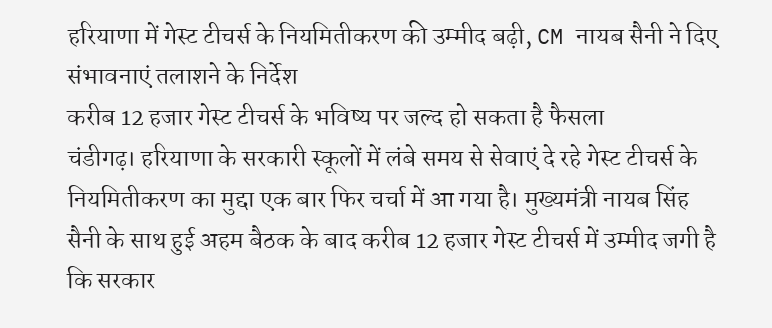हरियाणा में गेस्ट टीचर्स के नियमितीकरण की उम्मीद बढ़ी, CM नायब सैनी ने दिए संभावनाएं तलाशने के निर्देश
करीब 12 हजार गेस्ट टीचर्स के भविष्य पर जल्द हो सकता है फैसला
चंडीगढ़। हरियाणा के सरकारी स्कूलों में लंबे समय से सेवाएं दे रहे गेस्ट टीचर्स के नियमितीकरण का मुद्दा एक बार फिर चर्चा में आ गया है। मुख्यमंत्री नायब सिंह सैनी के साथ हुई अहम बैठक के बाद करीब 12 हजार गेस्ट टीचर्स में उम्मीद जगी है कि सरकार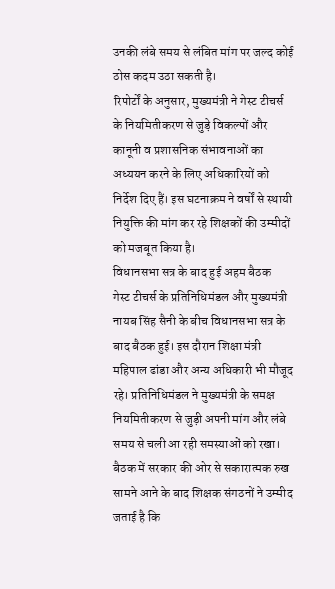उनकी लंबे समय से लंबित मांग पर जल्द कोई ठोस कदम उठा सकती है।
रिपोर्टों के अनुसार, मुख्यमंत्री ने गेस्ट टीचर्स के नियमितीकरण से जुड़े विकल्पों और कानूनी व प्रशासनिक संभावनाओं का अध्ययन करने के लिए अधिकारियों को निर्देश दिए हैं। इस घटनाक्रम ने वर्षों से स्थायी नियुक्ति की मांग कर रहे शिक्षकों की उम्मीदों को मजबूत किया है।
विधानसभा सत्र के बाद हुई अहम बैठक
गेस्ट टीचर्स के प्रतिनिधिमंडल और मुख्यमंत्री नायब सिंह सैनी के बीच विधानसभा सत्र के बाद बैठक हुई। इस दौरान शिक्षा मंत्री महिपाल ढांडा और अन्य अधिकारी भी मौजूद रहे। प्रतिनिधिमंडल ने मुख्यमंत्री के समक्ष नियमितीकरण से जुड़ी अपनी मांग और लंबे समय से चली आ रही समस्याओं को रखा।
बैठक में सरकार की ओर से सकारात्मक रुख सामने आने के बाद शिक्षक संगठनों ने उम्मीद जताई है कि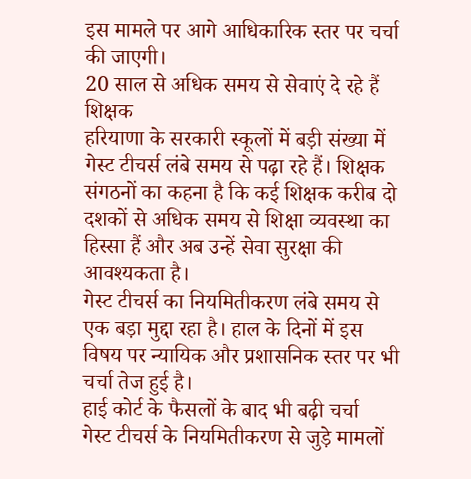इस मामले पर आगे आधिकारिक स्तर पर चर्चा की जाएगी।
20 साल से अधिक समय से सेवाएं दे रहे हैं शिक्षक
हरियाणा के सरकारी स्कूलों में बड़ी संख्या में गेस्ट टीचर्स लंबे समय से पढ़ा रहे हैं। शिक्षक संगठनों का कहना है कि कई शिक्षक करीब दो दशकों से अधिक समय से शिक्षा व्यवस्था का हिस्सा हैं और अब उन्हें सेवा सुरक्षा की आवश्यकता है।
गेस्ट टीचर्स का नियमितीकरण लंबे समय से एक बड़ा मुद्दा रहा है। हाल के दिनों में इस विषय पर न्यायिक और प्रशासनिक स्तर पर भी चर्चा तेज हुई है।
हाई कोर्ट के फैसलों के बाद भी बढ़ी चर्चा
गेस्ट टीचर्स के नियमितीकरण से जुड़े मामलों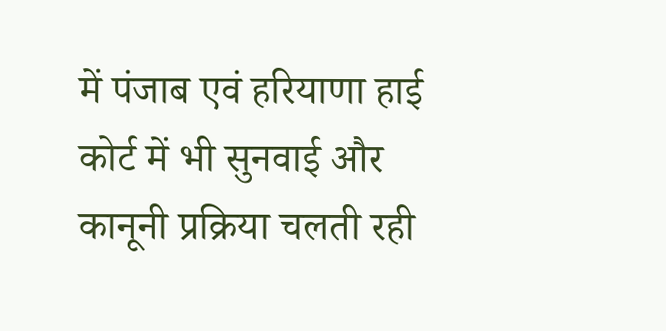में पंजाब एवं हरियाणा हाई कोर्ट में भी सुनवाई और कानूनी प्रक्रिया चलती रही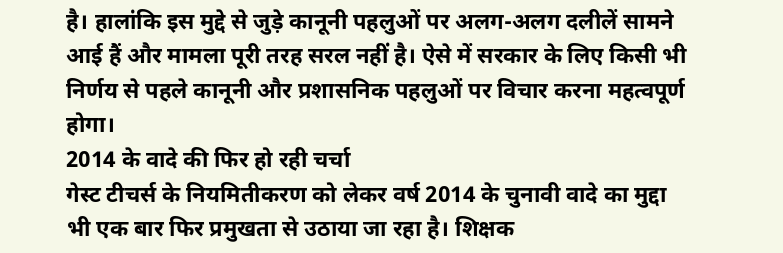है। हालांकि इस मुद्दे से जुड़े कानूनी पहलुओं पर अलग-अलग दलीलें सामने आई हैं और मामला पूरी तरह सरल नहीं है। ऐसे में सरकार के लिए किसी भी निर्णय से पहले कानूनी और प्रशासनिक पहलुओं पर विचार करना महत्वपूर्ण होगा।
2014 के वादे की फिर हो रही चर्चा
गेस्ट टीचर्स के नियमितीकरण को लेकर वर्ष 2014 के चुनावी वादे का मुद्दा भी एक बार फिर प्रमुखता से उठाया जा रहा है। शिक्षक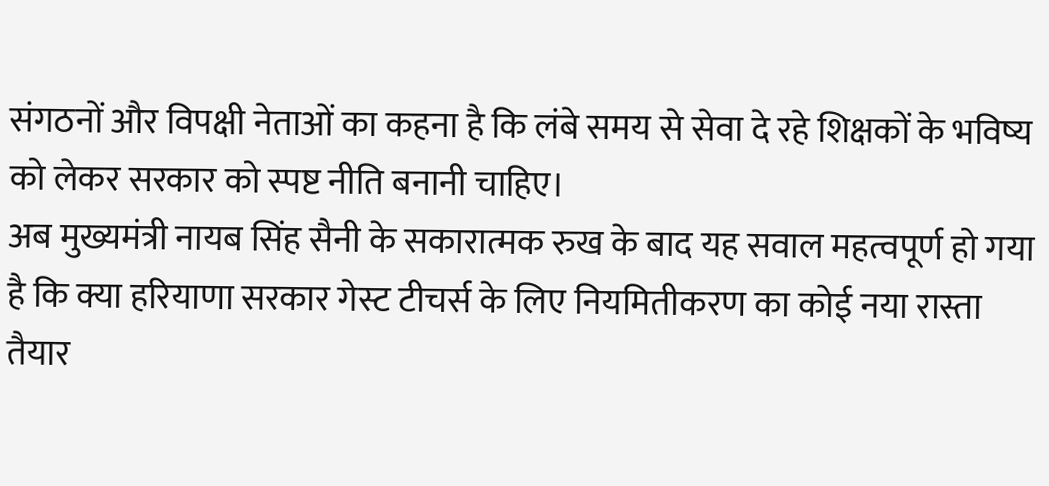संगठनों और विपक्षी नेताओं का कहना है कि लंबे समय से सेवा दे रहे शिक्षकों के भविष्य को लेकर सरकार को स्पष्ट नीति बनानी चाहिए।
अब मुख्यमंत्री नायब सिंह सैनी के सकारात्मक रुख के बाद यह सवाल महत्वपूर्ण हो गया है कि क्या हरियाणा सरकार गेस्ट टीचर्स के लिए नियमितीकरण का कोई नया रास्ता तैयार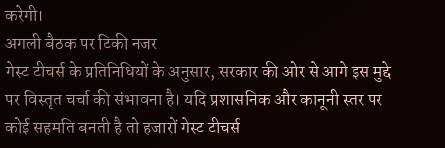करेगी।
अगली बैठक पर टिकी नजर
गेस्ट टीचर्स के प्रतिनिधियों के अनुसार, सरकार की ओर से आगे इस मुद्दे पर विस्तृत चर्चा की संभावना है। यदि प्रशासनिक और कानूनी स्तर पर कोई सहमति बनती है तो हजारों गेस्ट टीचर्स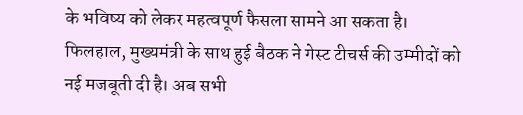के भविष्य को लेकर महत्वपूर्ण फैसला सामने आ सकता है।
फिलहाल, मुख्यमंत्री के साथ हुई बैठक ने गेस्ट टीचर्स की उम्मीदों को नई मजबूती दी है। अब सभी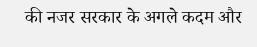की नजर सरकार के अगले कदम और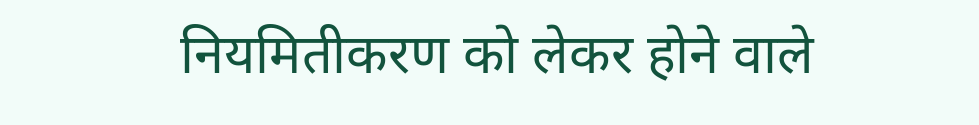नियमितीकरण को लेकर होने वाले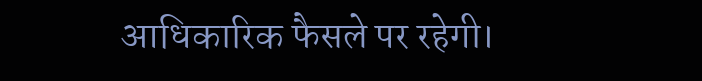आधिकारिक फैसले पर रहेगी।